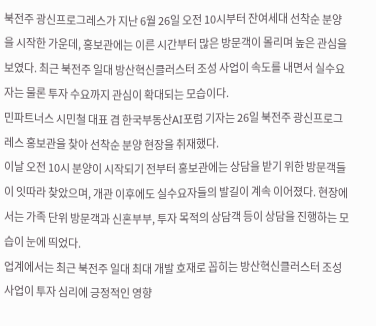북전주 광신프로그레스가 지난 6월 26일 오전 10시부터 잔여세대 선착순 분양을 시작한 가운데, 홍보관에는 이른 시간부터 많은 방문객이 몰리며 높은 관심을 보였다. 최근 북전주 일대 방산혁신클러스터 조성 사업이 속도를 내면서 실수요자는 물론 투자 수요까지 관심이 확대되는 모습이다.
민파트너스 시민철 대표 겸 한국부동산AI포럼 기자는 26일 북전주 광신프로그레스 홍보관을 찾아 선착순 분양 현장을 취재했다.
이날 오전 10시 분양이 시작되기 전부터 홍보관에는 상담을 받기 위한 방문객들이 잇따라 찾았으며, 개관 이후에도 실수요자들의 발길이 계속 이어졌다. 현장에서는 가족 단위 방문객과 신혼부부, 투자 목적의 상담객 등이 상담을 진행하는 모습이 눈에 띄었다.
업계에서는 최근 북전주 일대 최대 개발 호재로 꼽히는 방산혁신클러스터 조성사업이 투자 심리에 긍정적인 영향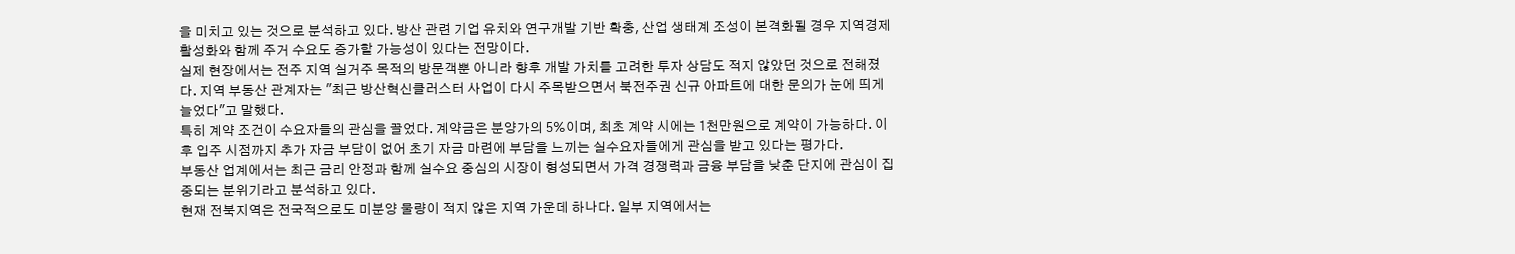을 미치고 있는 것으로 분석하고 있다. 방산 관련 기업 유치와 연구개발 기반 확충, 산업 생태계 조성이 본격화될 경우 지역경제 활성화와 함께 주거 수요도 증가할 가능성이 있다는 전망이다.
실제 현장에서는 전주 지역 실거주 목적의 방문객뿐 아니라 향후 개발 가치를 고려한 투자 상담도 적지 않았던 것으로 전해졌다. 지역 부동산 관계자는 "최근 방산혁신클러스터 사업이 다시 주목받으면서 북전주권 신규 아파트에 대한 문의가 눈에 띄게 늘었다"고 말했다.
특히 계약 조건이 수요자들의 관심을 끌었다. 계약금은 분양가의 5%이며, 최초 계약 시에는 1천만원으로 계약이 가능하다. 이후 입주 시점까지 추가 자금 부담이 없어 초기 자금 마련에 부담을 느끼는 실수요자들에게 관심을 받고 있다는 평가다.
부동산 업계에서는 최근 금리 안정과 함께 실수요 중심의 시장이 형성되면서 가격 경쟁력과 금융 부담을 낮춘 단지에 관심이 집중되는 분위기라고 분석하고 있다.
현재 전북지역은 전국적으로도 미분양 물량이 적지 않은 지역 가운데 하나다. 일부 지역에서는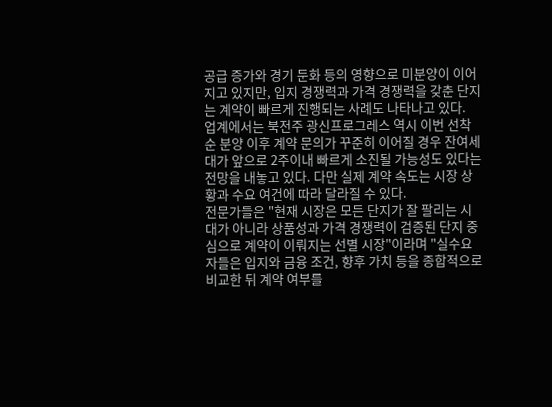공급 증가와 경기 둔화 등의 영향으로 미분양이 이어지고 있지만, 입지 경쟁력과 가격 경쟁력을 갖춘 단지는 계약이 빠르게 진행되는 사례도 나타나고 있다.
업계에서는 북전주 광신프로그레스 역시 이번 선착순 분양 이후 계약 문의가 꾸준히 이어질 경우 잔여세대가 앞으로 2주이내 빠르게 소진될 가능성도 있다는 전망을 내놓고 있다. 다만 실제 계약 속도는 시장 상황과 수요 여건에 따라 달라질 수 있다.
전문가들은 "현재 시장은 모든 단지가 잘 팔리는 시대가 아니라 상품성과 가격 경쟁력이 검증된 단지 중심으로 계약이 이뤄지는 선별 시장"이라며 "실수요자들은 입지와 금융 조건, 향후 가치 등을 종합적으로 비교한 뒤 계약 여부를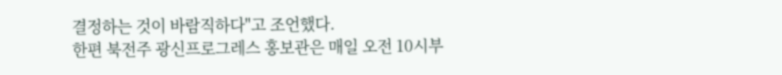결정하는 것이 바람직하다"고 조언했다.
한편 북전주 광신프로그레스 홍보관은 매일 오전 10시부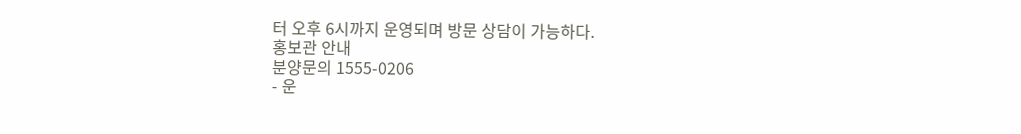터 오후 6시까지 운영되며 방문 상담이 가능하다.
홍보관 안내
분양문의 1555-0206
- 운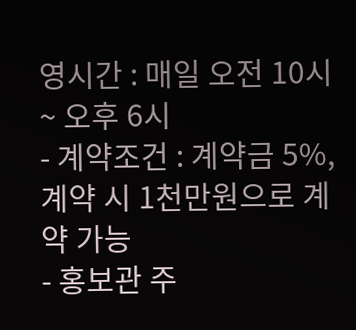영시간 : 매일 오전 10시 ~ 오후 6시
- 계약조건 : 계약금 5%, 계약 시 1천만원으로 계약 가능
- 홍보관 주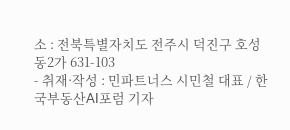소 : 전북특별자치도 전주시 덕진구 호성동2가 631-103
- 취재·작성 : 민파트너스 시민철 대표 / 한국부동산AI포럼 기자